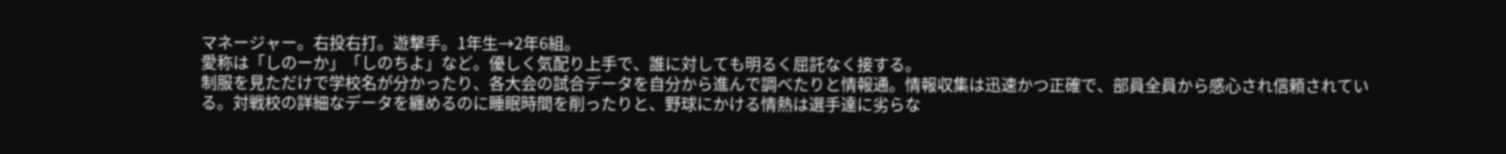マネージャー。右投右打。遊撃手。1年生→2年6組。
愛称は「しのーか」「しのちよ」など。優しく気配り上手で、誰に対しても明るく屈託なく接する。
制服を見ただけで学校名が分かったり、各大会の試合データを自分から進んで調べたりと情報通。情報収集は迅速かつ正確で、部員全員から感心され信頼されている。対戦校の詳細なデータを纏めるのに睡眠時間を削ったりと、野球にかける情熱は選手達に劣らな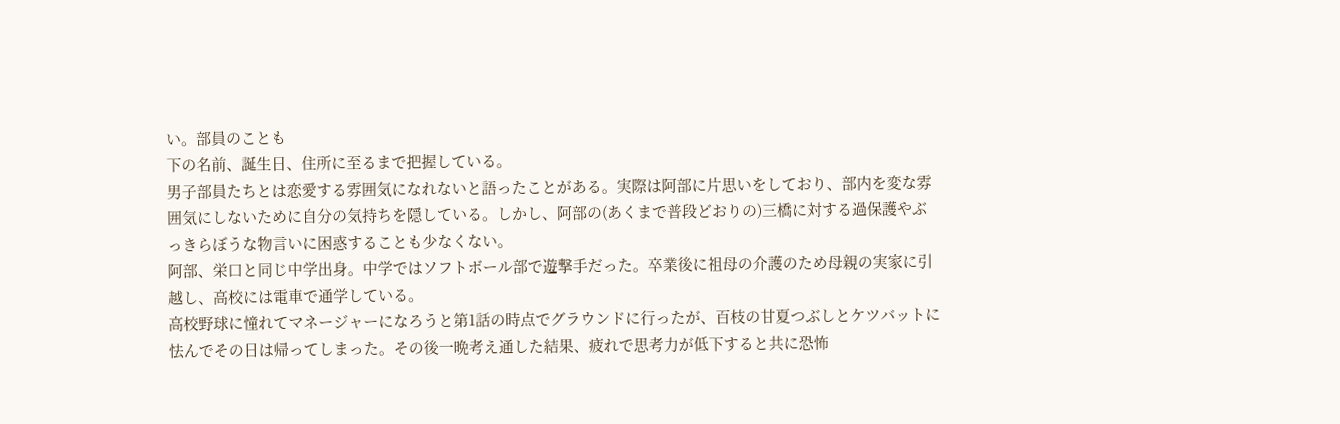い。部員のことも
下の名前、誕生日、住所に至るまで把握している。
男子部員たちとは恋愛する雰囲気になれないと語ったことがある。実際は阿部に片思いをしており、部内を変な雰囲気にしないために自分の気持ちを隠している。しかし、阿部の(あくまで普段どおりの)三橋に対する過保護やぶっきらぼうな物言いに困惑することも少なくない。
阿部、栄口と同じ中学出身。中学ではソフトボール部で遊撃手だった。卒業後に祖母の介護のため母親の実家に引越し、高校には電車で通学している。
高校野球に憧れてマネージャーになろうと第1話の時点でグラウンドに行ったが、百枝の甘夏つぶしとケツバットに怯んでその日は帰ってしまった。その後一晩考え通した結果、疲れで思考力が低下すると共に恐怖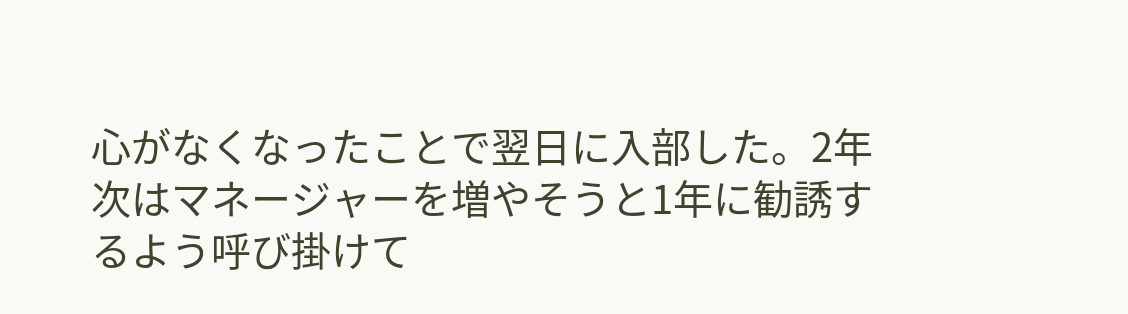心がなくなったことで翌日に入部した。2年次はマネージャーを増やそうと1年に勧誘するよう呼び掛けて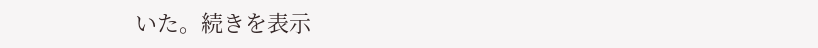いた。続きを表示